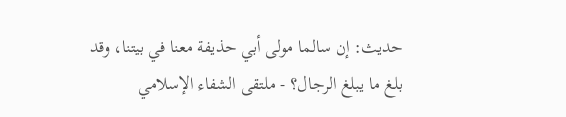حديث: إن سالما مولى أبي حذيفة معنا في بيتنا، وقد بلغ ما يبلغ الرجال؟ - ملتقى الشفاء الإسلامي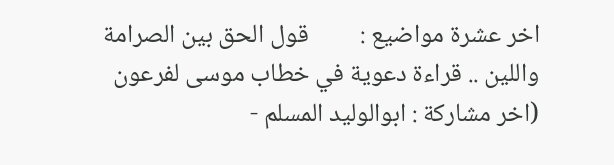اخر عشرة مواضيع :         قول الحق بين الصرامة واللين .. قراءة دعوية في خطاب موسى لفرعون (اخر مشاركة : ابوالوليد المسلم -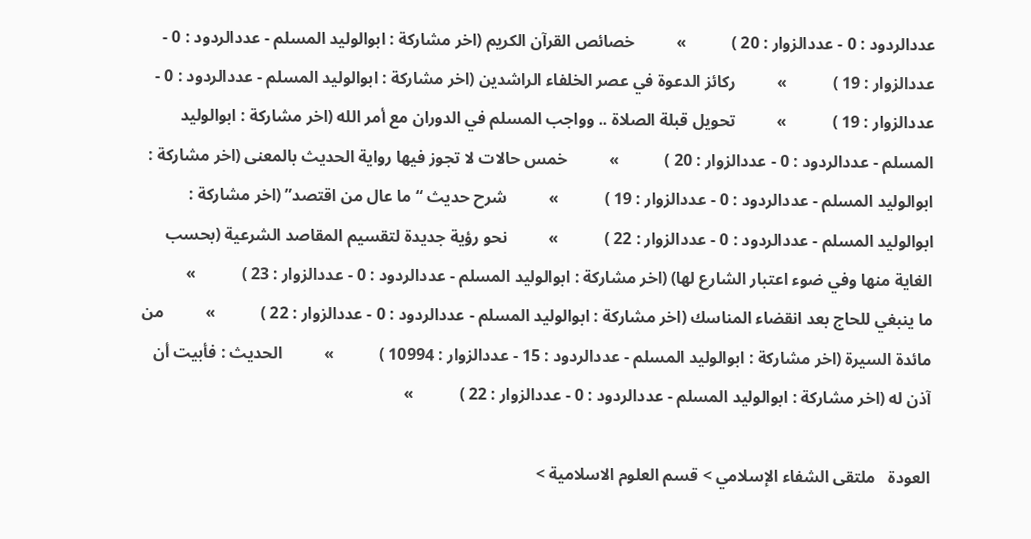عددالردود : 0 - عددالزوار : 20 )           »          خصائص القرآن الكريم (اخر مشاركة : ابوالوليد المسلم - عددالردود : 0 - عددالزوار : 19 )           »          ركائز الدعوة في عصر الخلفاء الراشدين (اخر مشاركة : ابوالوليد المسلم - عددالردود : 0 - عددالزوار : 19 )           »          تحويل قبلة الصلاة .. وواجب المسلم في الدوران مع أمر الله (اخر مشاركة : ابوالوليد المسلم - عددالردود : 0 - عددالزوار : 20 )           »          خمس حالات لا تجوز فيها رواية الحديث بالمعنى (اخر مشاركة : ابوالوليد المسلم - عددالردود : 0 - عددالزوار : 19 )           »          شرح حديث “ما عال من اقتصد” (اخر مشاركة : ابوالوليد المسلم - عددالردود : 0 - عددالزوار : 22 )           »          نحو رؤية جديدة لتقسيم المقاصد الشرعية (بحسب الغاية منها وفي ضوء اعتبار الشارع لها) (اخر مشاركة : ابوالوليد المسلم - عددالردود : 0 - عددالزوار : 23 )           »          ما ينبغي للحاج بعد انقضاء المناسك (اخر مشاركة : ابوالوليد المسلم - عددالردود : 0 - عددالزوار : 22 )           »          من مائدة السيرة (اخر مشاركة : ابوالوليد المسلم - عددالردود : 15 - عددالزوار : 10994 )           »          الحديث : فأبيت أن آذن له (اخر مشاركة : ابوالوليد المسلم - عددالردود : 0 - عددالزوار : 22 )           »

العودة   ملتقى الشفاء الإسلامي > قسم العلوم الاسلامية >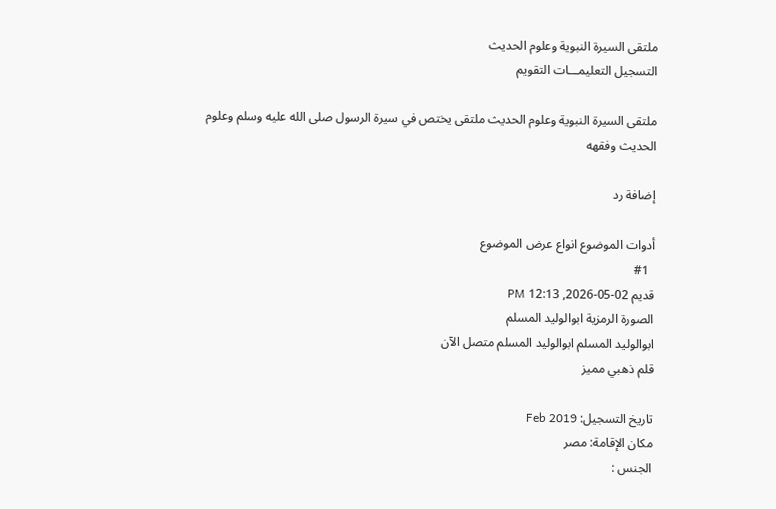ملتقى السيرة النبوية وعلوم الحديث
التسجيل التعليمـــات التقويم

ملتقى السيرة النبوية وعلوم الحديث ملتقى يختص في سيرة الرسول صلى الله عليه وسلم وعلوم الحديث وفقهه

إضافة رد

أدوات الموضوع انواع عرض الموضوع
  #1
قديم 02-05-2026, 12:13 PM
الصورة الرمزية ابوالوليد المسلم
ابوالوليد المسلم ابوالوليد المسلم متصل الآن
قلم ذهبي مميز

تاريخ التسجيل: Feb 2019
مكان الإقامة: مصر
الجنس :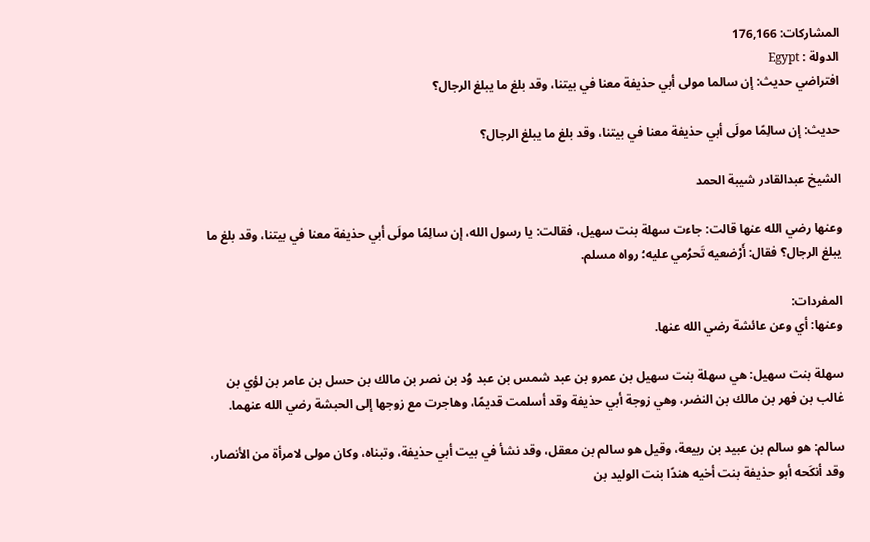المشاركات: 176,166
الدولة : Egypt
افتراضي حديث: إن سالما مولى أبي حذيفة معنا في بيتنا، وقد بلغ ما يبلغ الرجال؟

حديث: إن سالِمًا مولَى أبي حذيفة معنا في بيتنا، وقد بلغ ما يبلغ الرجال؟

الشيخ عبدالقادر شيبة الحمد

وعنها رضي الله عنها قالت: جاءت سهلة بنت سهيل، فقالت: يا رسول الله، إن سالِمًا مولَى أبي حذيفة معنا في بيتنا، وقد بلغ ما يبلغ الرجال؟ فقال: أَرْضعيه تَحرُمي عليه؛ رواه مسلم.

المفردات:
وعنها: أي وعن عائشة رضي الله عنها.

سهلة بنت سهيل: هي سهلة بنت سهيل بن عمرو بن عبد شمس بن عبد وُد بن نصر بن مالك بن حسل بن عامر بن لؤي بن غالب بن فهر بن مالك بن النضر، وهي زوجة أبي حذيفة وقد أسلمت قديمًا، وهاجرت مع زوجها إلى الحبشة رضي الله عنهما.

سالم: هو سالم بن عبيد بن ربيعة، وقيل هو سالم بن معقل، وقد نشأ في بيت أبي حذيفة، وتبناه، وكان مولى لامرأة من الأنصار، وقد أنكَحه أبو حذيفة بنت أخيه هندًا بنت الوليد بن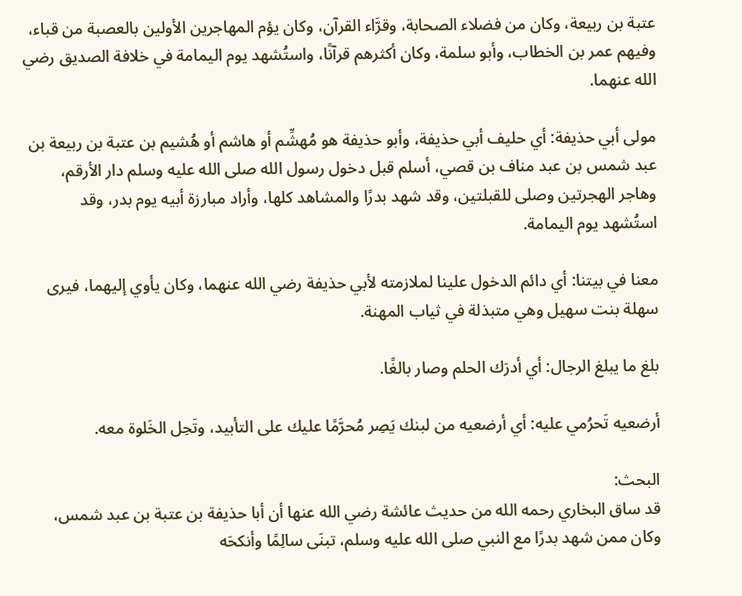عتبة بن ربيعة، وكان من فضلاء الصحابة، وقرَّاء القرآن، وكان يؤم المهاجرين الأولين بالعصبة من قباء، وفيهم عمر بن الخطاب، وأبو سلمة، وكان أكثرهم قرآنًا، واستُشهد يوم اليمامة في خلافة الصديق رضي الله عنهما.

مولى أبي حذيفة: أي حليف أبي حذيفة، وأبو حذيفة هو مُهشِّم أو هاشم أو هُشيم بن عتبة بن ربيعة بن عبد شمس بن عبد مناف بن قصي، أسلم قبل دخول رسول الله صلى الله عليه وسلم دار الأرقم، وهاجر الهجرتين وصلى للقبلتين، وقد شهد بدرًا والمشاهد كلها، وأراد مبارزة أبيه يوم بدر، وقد استُشهد يوم اليمامة.

معنا في بيتنا: أي دائم الدخول علينا لملازمته لأبي حذيفة رضي الله عنهما، وكان يأوي إليهما، فيرى سهلة بنت سهيل وهي متبذلة في ثياب المهنة.

بلغ ما يبلغ الرجال: أي أدرَك الحلم وصار بالغًا.

أرضعيه تَحرُمي عليه: أي أرضعيه من لبنك يَصِر مُحرَّمًا عليك على التأبيد، وتَحِل الخَلوة معه.

البحث:
قد ساق البخاري رحمه الله من حديث عائشة رضي الله عنها أن أبا حذيفة بن عتبة بن عبد شمس، وكان ممن شهد بدرًا مع النبي صلى الله عليه وسلم، تبنَى سالِمًا وأنكحَه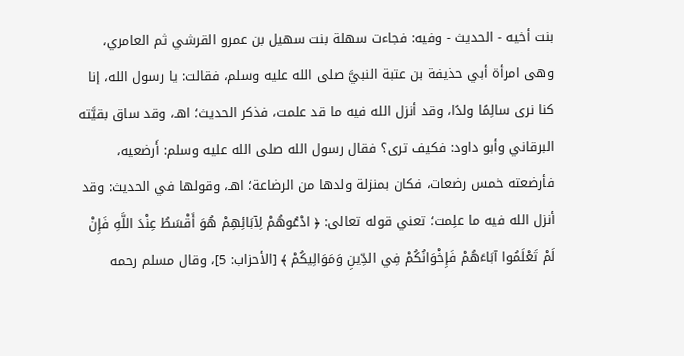بنت أخيه - الحديث - وفيه: فجاءت سهلة بنت سهيل بن عمرو القرشي ثم العامري، وهى امرأة أبي حذيفة بن عتبة النبيَّ صلى الله عليه وسلم، فقالت: يا رسول الله، إنا كنا نرى سالِمًا ولدًا، وقد أنزل الله فيه ما قد علمت، فذكر الحديث؛ اهـ، وقد ساق بقيَّته البرقاني وأبو داود: فكيف ترى؟ فقال رسول الله صلى الله عليه وسلم: أَرضعيه، فأرضعته خمس رضعات، فكان بمنزلة ولدها من الرضاعة؛ اهـ، وقولها في الحديث: وقد أنزل الله فيه ما علِمت؛ تعني قوله تعالى: ﴿ ادْعُوهُمْ لِآبَائِهِمْ هُوَ أَقْسَطُ عِنْدَ اللَّهِ فَإِنْ لَمْ تَعْلَمُوا آبَاءَهُمْ فَإِخْوَانُكُمْ فِي الدِّينِ وَمَوَالِيكُمْ ﴾ [الأحزاب: 5]، وقال مسلم رحمه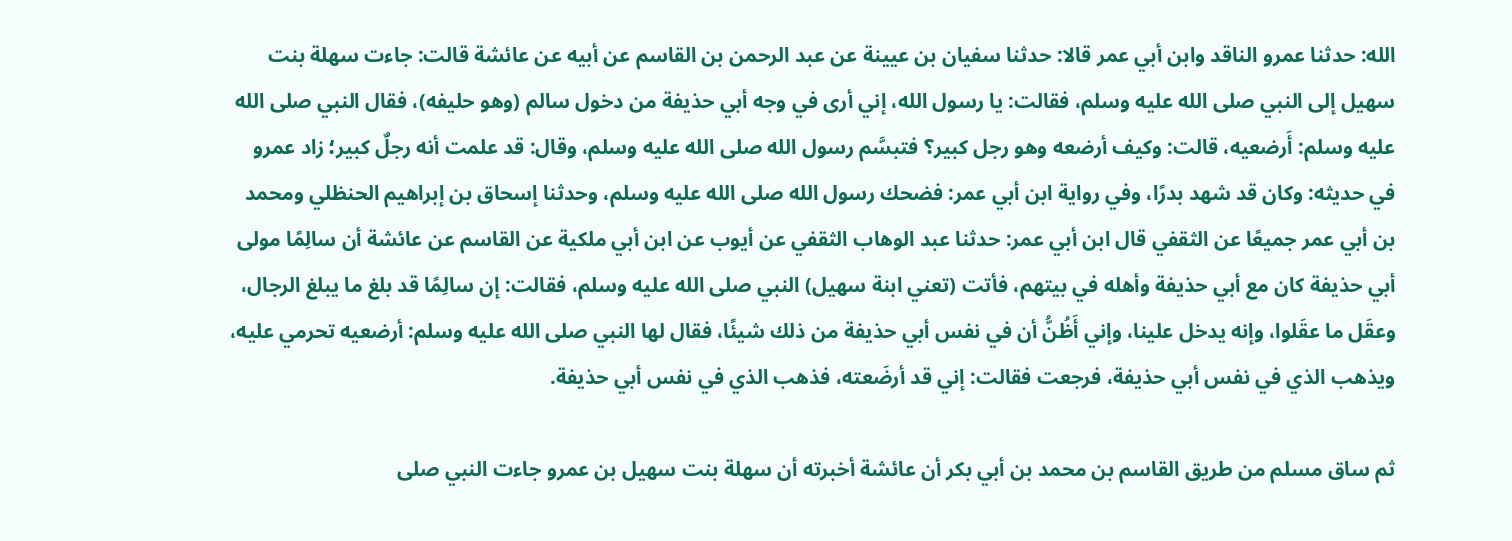الله: حدثنا عمرو الناقد وابن أبي عمر قالا: حدثنا سفيان بن عيينة عن عبد الرحمن بن القاسم عن أبيه عن عائشة قالت: جاءت سهلة بنت سهيل إلى النبي صلى الله عليه وسلم، فقالت: يا رسول الله، إني أرى في وجه أبي حذيفة من دخول سالم (وهو حليفه)، فقال النبي صلى الله عليه وسلم: أَرضعيه، قالت: وكيف أرضعه وهو رجل كبير؟ فتبسَّم رسول الله صلى الله عليه وسلم، وقال: قد علمت أنه رجلٌ كبير؛ زاد عمرو في حديثه: وكان قد شهد بدرًا، وفي رواية ابن أبي عمر: فضحك رسول الله صلى الله عليه وسلم، وحدثنا إسحاق بن إبراهيم الحنظلي ومحمد بن أبي عمر جميعًا عن الثقفي قال ابن أبي عمر: حدثنا عبد الوهاب الثقفي عن أيوب عن ابن أبي ملكية عن القاسم عن عائشة أن سالِمًا مولى أبي حذيفة كان مع أبي حذيفة وأهله في بيتهم، فأتت (تعني ابنة سهيل) النبي صلى الله عليه وسلم، فقالت: إن سالِمًا قد بلغ ما يبلغ الرجال، وعقَل ما عقَلوا، وإنه يدخل علينا، وإني أَظُنُّ أن في نفس أبي حذيفة من ذلك شيئًا، فقال لها النبي صلى الله عليه وسلم: أرضعيه تحرمي عليه، ويذهب الذي في نفس أبي حذيفة، فرجعت فقالت: إني قد أرضَعته، فذهب الذي في نفس أبي حذيفة.

ثم ساق مسلم من طريق القاسم بن محمد بن أبي بكر أن عائشة أخبرته أن سهلة بنت سهيل بن عمرو جاءت النبي صلى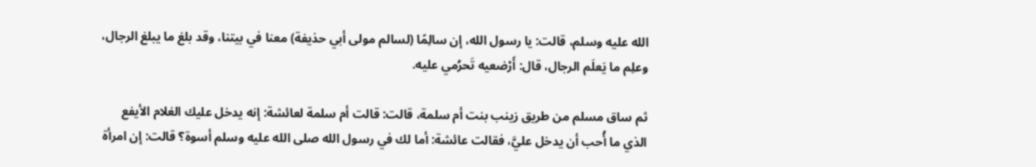الله عليه وسلم، قالت: يا رسول الله، إن سالِمًا (لسالم مولى أبي حذيفة) معنا في بيتنا، وقد بلغ ما يبلغ الرجال، وعلِم ما يَعلَم الرجال، قال: أَرْضعيه تَحرُمي عليه.

ثم ساق مسلم من طريق زينب بنت أم سلمة، قالت: قالت أم سلمة لعائشة: إنه يدخل عليك الغلام الأيفع الذي ما أُحب أن يدخل عليَّ، فقالت عائشة: أما لك في رسول الله صلى الله عليه وسلم أسوة؟ قالت: إن امرأة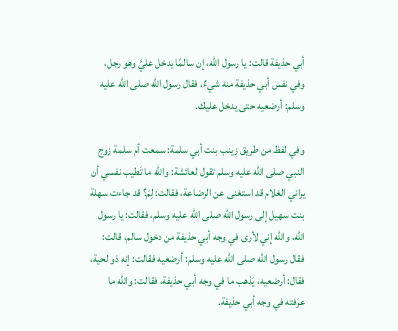أبي حذيفة قالت: يا رسول الله، إن سالمًا يدخل عليَّ وهو رجل، وفي نفس أبي حذيفة منه شيءٌ، فقال رسول الله صلى الله عليه وسلم: أرضعيه حتى يدخل عليك.

وفي لفظ من طريق زينب بنت أبي سلمة: سمعت أم سلمة زوج النبي صلى الله عليه وسلم تقول لعائشة: والله ما تَطيب نفسي أن يراني الغلام قد استغنى عن الرضاعة، فقالت: لِمَ؟ قد جاءت سهلة بنت سهيل إلى رسول الله صلى الله عليه وسلم، فقالت: يا رسول الله، والله إني لأرى في وجه أبي حذيفة من دخول سالم، قالت: فقال رسول الله صلى الله عليه وسلم: أرضعيه فقالت: إنه ذو لحية، فقال: أرضعيه، يَذهب ما في وجه أبي حذيفة، فقالت: والله ما عرَفته في وجه أبي حذيفة.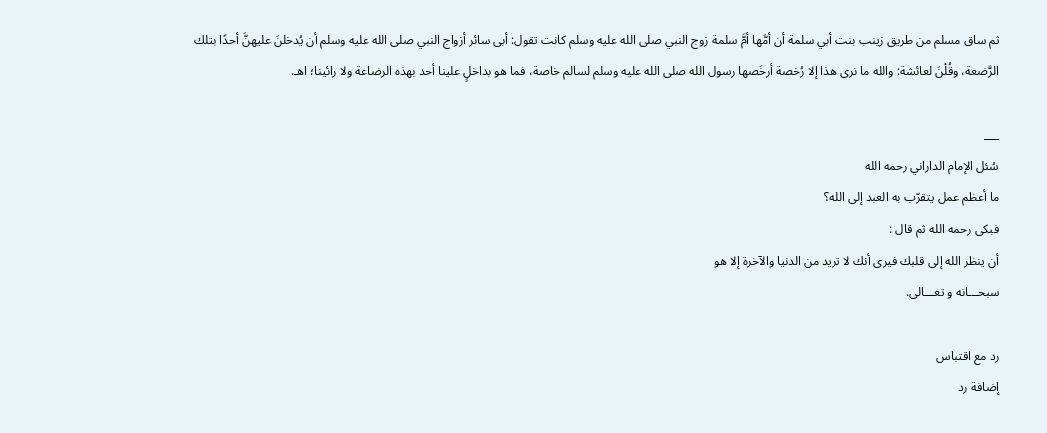ثم ساق مسلم من طريق زينب بنت أبي سلمة أن أمَّها أمَّ سلمة زوج النبي صلى الله عليه وسلم كانت تقول: أبى سائر أزواج النبي صلى الله عليه وسلم أن يُدخلنَ عليهنَّ أحدًا بتلك الرَّضعة، وقُلْنَ لعائشة: والله ما نرى هذا إلا رُخصة أرخَصها رسول الله صلى الله عليه وسلم لسالم خاصة، فما هو بداخلٍ علينا أحد بهذه الرضاعة ولا رائينا؛ اهـ.

___
سُئل الإمام الداراني رحمه الله
ما أعظم عمل يتقرّب به العبد إلى الله؟
فبكى رحمه الله ثم قال :
أن ينظر الله إلى قلبك فيرى أنك لا تريد من الدنيا والآخرة إلا هو
سبحـــانه و تعـــالى.

رد مع اقتباس
إضافة رد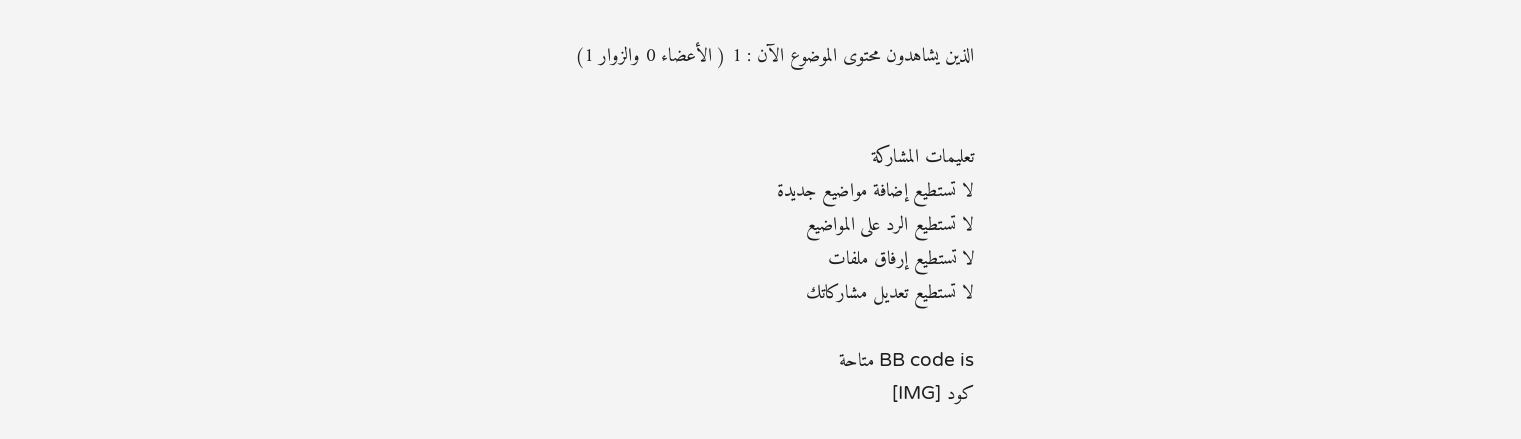الذين يشاهدون محتوى الموضوع الآن : 1 ( الأعضاء 0 والزوار 1)


تعليمات المشاركة
لا تستطيع إضافة مواضيع جديدة
لا تستطيع الرد على المواضيع
لا تستطيع إرفاق ملفات
لا تستطيع تعديل مشاركاتك

BB code is متاحة
كود [IMG]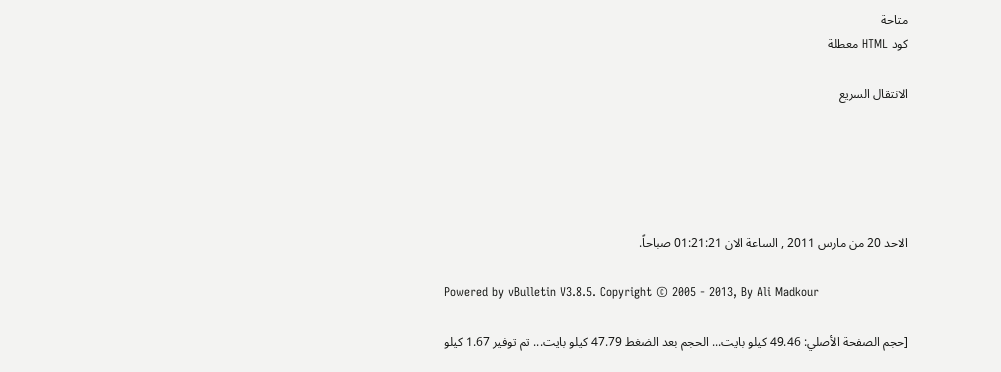متاحة
كود HTML معطلة

الانتقال السريع





الاحد 20 من مارس 2011 , الساعة الان 01:21:21 صباحاً.

Powered by vBulletin V3.8.5. Copyright © 2005 - 2013, By Ali Madkour

[حجم الصفحة الأصلي: 49.46 كيلو بايت... الحجم بعد الضغط 47.79 كيلو بايت... تم توفير 1.67 كيلو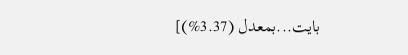بايت...بمعدل (3.37%)]